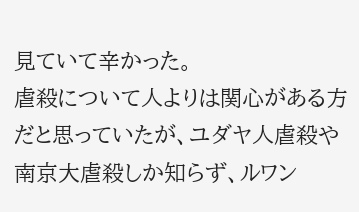見ていて辛かった。
虐殺について人よりは関心がある方だと思っていたが、ユダヤ人虐殺や南京大虐殺しか知らず、ルワン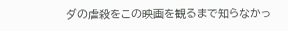ダの虐殺をこの映画を観るまで知らなかっ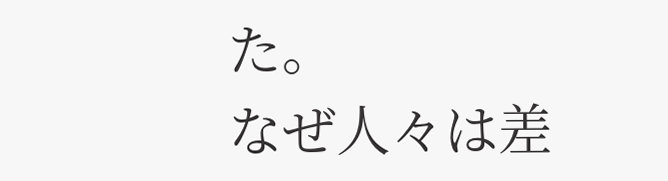た。
なぜ人々は差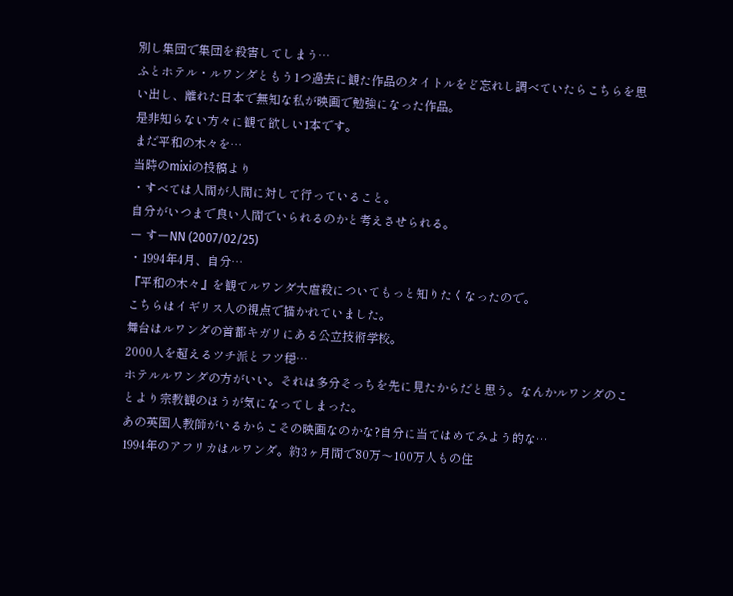別し集団で集団を殺害してしまう…
ふとホテル・ルワンダともう1つ過去に観た作品のタイトルをど忘れし調べていたらこちらを思い出し、離れた日本で無知な私が映画で勉強になった作品。
是非知らない方々に観て欲しい1本です。
まだ平和の木々を…
当時のmixiの投稿より
・すべては人間が人間に対して行っていること。
自分がいつまで良い人間でいられるのかと考えさせられる。
ー すーNN (2007/02/25)
・1994年4月、自分…
『平和の木々』を観てルワンダ大虐殺についてもっと知りたくなったので。
こちらはイギリス人の視点で描かれていました。
舞台はルワンダの首都キガリにある公立技術学校。
2000人を超えるツチ派とフツ穏…
ホテルルワンダの方がいい。それは多分そっちを先に見たからだと思う。なんかルワンダのことより宗教観のほうが気になってしまった。
あの英国人教師がいるからこその映画なのかな?自分に当てはめてみよう的な…
1994年のアフリカはルワンダ。約3ヶ月間で80万〜100万人もの住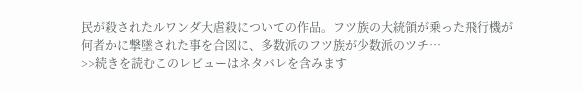民が殺されたルワンダ大虐殺についての作品。フツ族の大統領が乗った飛行機が何者かに撃墜された事を合図に、多数派のフツ族が少数派のツチ…
>>続きを読むこのレビューはネタバレを含みます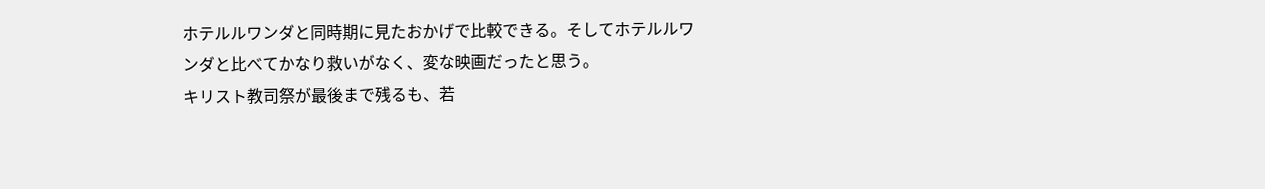ホテルルワンダと同時期に見たおかげで比較できる。そしてホテルルワンダと比べてかなり救いがなく、変な映画だったと思う。
キリスト教司祭が最後まで残るも、若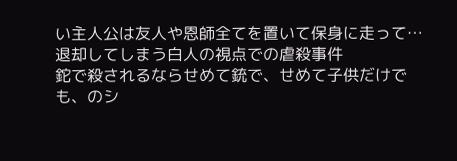い主人公は友人や恩師全てを置いて保身に走って…
退却してしまう白人の視点での虐殺事件
鉈で殺されるならせめて銃で、せめて子供だけでも、のシ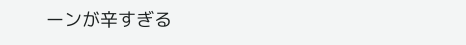ーンが辛すぎる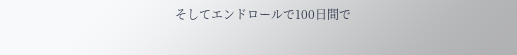そしてエンドロールで100日間で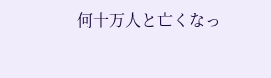何十万人と亡くなっ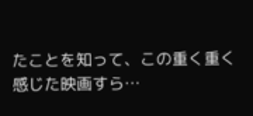たことを知って、この重く重く感じた映画すら…